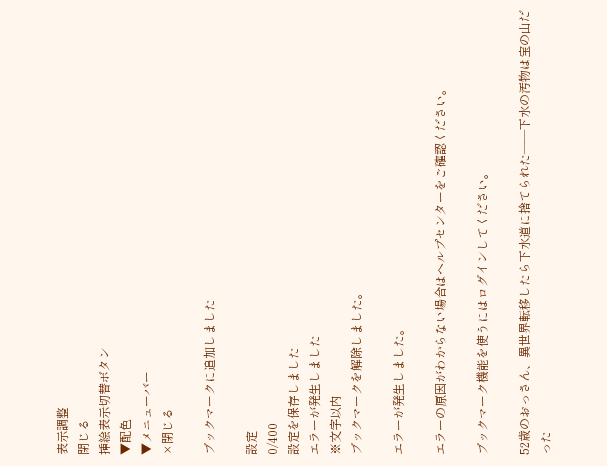表示調整
閉じる
挿絵表示切替ボタン
▼配色
▼メニューバー
×閉じる

ブックマークに追加しました

設定
0/400
設定を保存しました
エラーが発生しました
※文字以内
ブックマークを解除しました。

エラーが発生しました。

エラーの原因がわからない場合はヘルプセンターをご確認ください。

ブックマーク機能を使うにはログインしてください。

52歳のおっさん、異世界転移したら下水道に捨てられた――下水の汚物は宝の山だった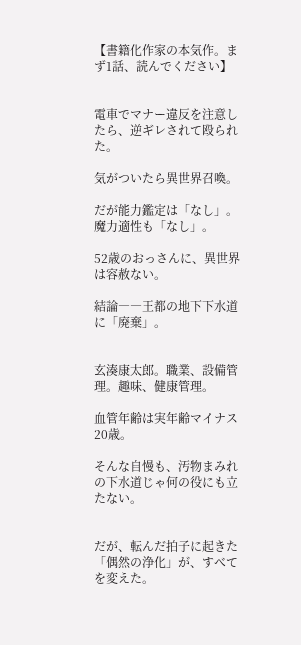【書籍化作家の本気作。まず1話、読んでください】


電車でマナー違反を注意したら、逆ギレされて殴られた。

気がついたら異世界召喚。

だが能力鑑定は「なし」。魔力適性も「なし」。

52歳のおっさんに、異世界は容赦ない。

結論――王都の地下下水道に「廃棄」。


玄湊康太郎。職業、設備管理。趣味、健康管理。

血管年齢は実年齢マイナス20歳。

そんな自慢も、汚物まみれの下水道じゃ何の役にも立たない。


だが、転んだ拍子に起きた「偶然の浄化」が、すべてを変えた。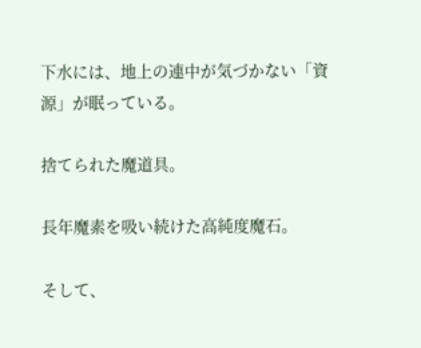下水には、地上の連中が気づかない「資源」が眠っている。

捨てられた魔道具。

長年魔素を吸い続けた高純度魔石。

そして、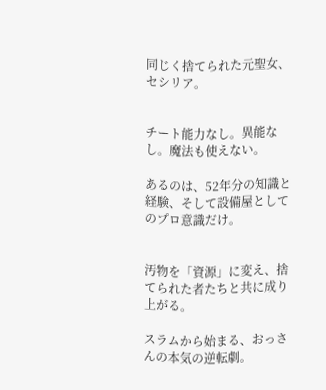同じく捨てられた元聖女、セシリア。


チート能力なし。異能なし。魔法も使えない。

あるのは、52年分の知識と経験、そして設備屋としてのプロ意識だけ。


汚物を「資源」に変え、捨てられた者たちと共に成り上がる。

スラムから始まる、おっさんの本気の逆転劇。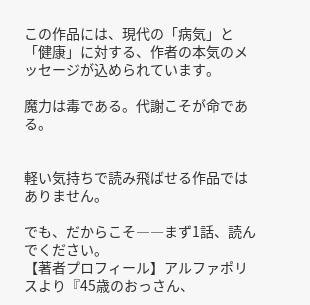この作品には、現代の「病気」と「健康」に対する、作者の本気のメッセージが込められています。

魔力は毒である。代謝こそが命である。


軽い気持ちで読み飛ばせる作品ではありません。

でも、だからこそ――まず1話、読んでください。
【著者プロフィール】アルファポリスより『45歳のおっさん、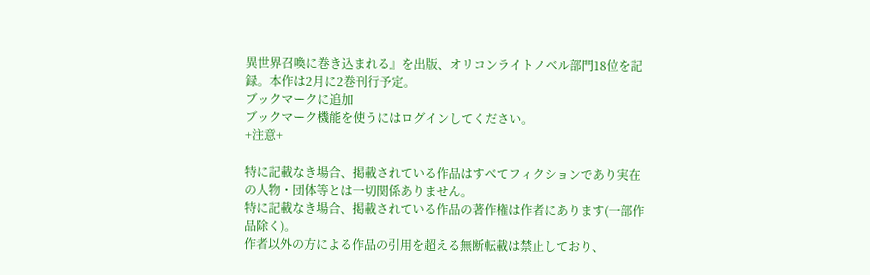異世界召喚に巻き込まれる』を出版、オリコンライトノベル部門18位を記録。本作は2月に2巻刊行予定。
ブックマークに追加
ブックマーク機能を使うにはログインしてください。
+注意+

特に記載なき場合、掲載されている作品はすべてフィクションであり実在の人物・団体等とは一切関係ありません。
特に記載なき場合、掲載されている作品の著作権は作者にあります(一部作品除く)。
作者以外の方による作品の引用を超える無断転載は禁止しており、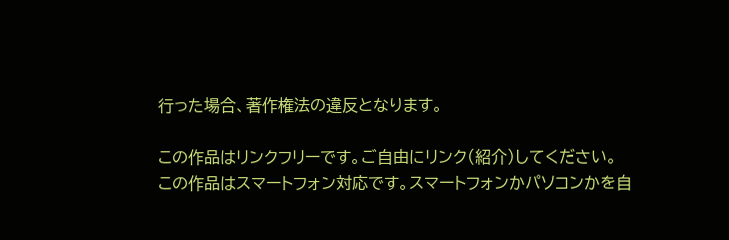行った場合、著作権法の違反となります。

この作品はリンクフリーです。ご自由にリンク(紹介)してください。
この作品はスマートフォン対応です。スマートフォンかパソコンかを自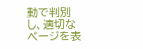動で判別し、適切なページを表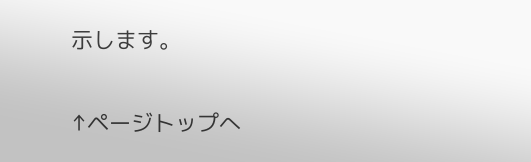示します。

↑ページトップへ